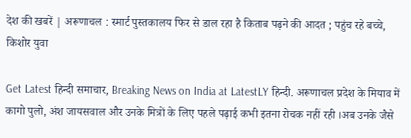देश की खबरें | अरूणाचल : स्मार्ट पुस्तकालय फिर से डाल रहा है किताब पढ़ने की आदत ; पहुंच रहे बच्चे, किशोर युवा

Get Latest हिन्दी समाचार, Breaking News on India at LatestLY हिन्दी. अरूणाचल प्रदेश के मियाव में कागो पुलो, अंश जायसवाल और उनके मित्रों के लिए पहले पढ़ाई कभी इतना रोचक नहीं रही ।अब उनके जैसे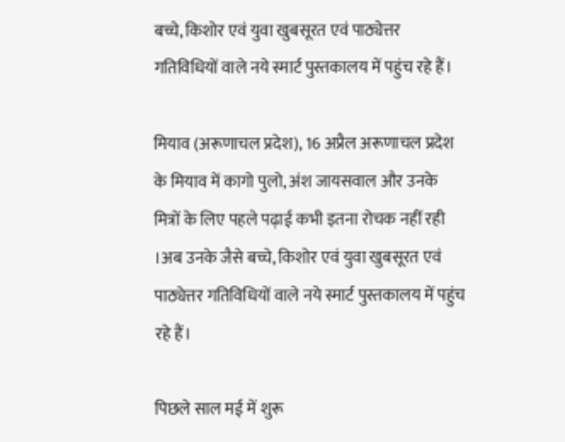बच्चे, किशोर एवं युवा खुबसूरत एवं पाठ्येत्तर गतिविधियों वाले नये स्मार्ट पुस्तकालय में पहुंच रहे हैं।

मियाव (अरूणाचल प्रदेश), 16 अप्रैल अरूणाचल प्रदेश के मियाव में कागो पुलो, अंश जायसवाल और उनके मित्रों के लिए पहले पढ़ाई कभी इतना रोचक नहीं रही ।अब उनके जैसे बच्चे, किशोर एवं युवा खुबसूरत एवं पाठ्येत्तर गतिविधियों वाले नये स्मार्ट पुस्तकालय में पहुंच रहे हैं।

पिछले साल मई में शुरू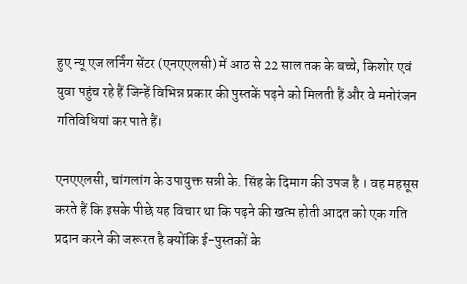हुए न्यू एज लर्निंग सेंटर (एनएएलसी) में आठ से 22 साल तक के बच्चे, किशोर एवं युवा पहुंच रहे हैं जिन्हें विभिन्न प्रकार की पुस्तकें पढ़ने को मिलती हैं और वे मनोरंजन गतिविधियां कर पाते हैं।

एनएएलसी, चांगलांग के उपायुक्त सन्नी के. सिंह के दिमाग की उपज है । वह महसूस करते हैं कि इसके पीछे यह विचार था कि पढ़ने की खत्म होती आदत को एक गति प्रदान करने की जरूरत है क्योंकि ई-पुस्तकों के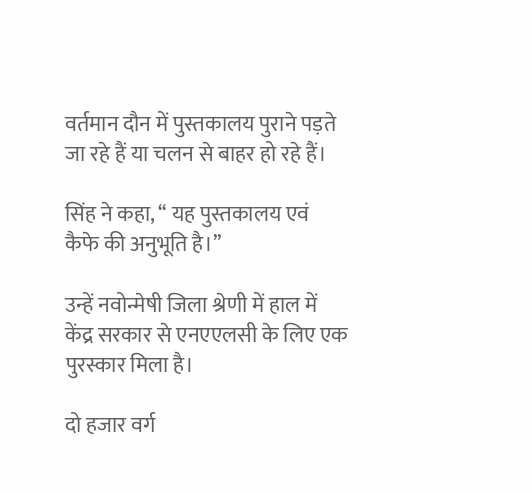वर्तमान दौन में पुस्तकालय पुराने पड़ते जा रहे हैं या चलन से बाहर हो रहे हैं।

सिंह ने कहा, ‘‘ यह पुस्तकालय एवं कैफे की अनुभूति है।’’

उन्हें नवोन्मेषी जिला श्रेणी में हाल में केंद्र सरकार से एनएएलसी के लिए एक पुरस्कार मिला है।

दो हजार वर्ग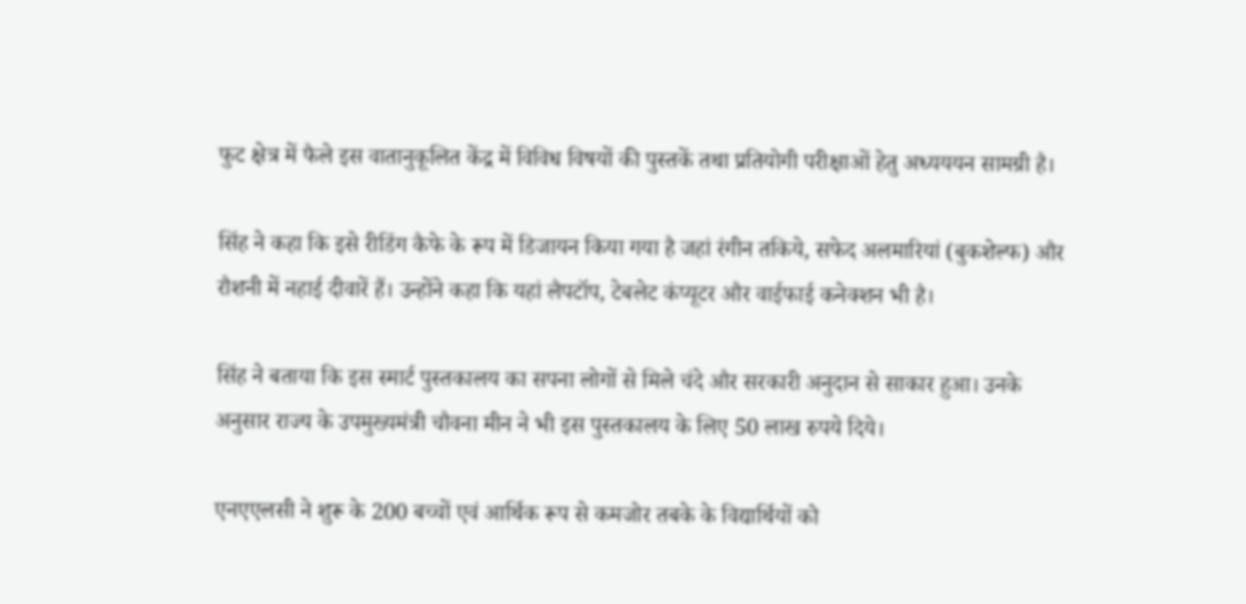फुट क्षेत्र में फैले इस वातानुकूलित केंद्र में विविध विषयों की पुस्तकें तथा प्रतियोगी परीक्षाओं हेतु अध्यययन सामग्री है।

सिंह ने कहा कि इसे रीडिंग कैफे के रूप में डिजायन किया गया है जहां रंगीन तकिये, सफेद अलमारियां (बुकशेल्फ) और रौशनी में नहाई दीवारें हैं। उन्होंने कहा कि यहां लैपटॉप, टेबलेट कंप्यूटर और वाईफाई कनेक्शन भी है।

सिंह ने बताया कि इस स्मार्ट पुस्तकालय का सपना लोगों से मिले चंदे और सरकारी अनुदान से साकार हुआ। उनके अनुसार राज्य के उपमुख्यमंत्री चौवना मीन ने भी इस पुस्तकालय के लिए 50 लाख रुपये दिये।

एनएएलसी ने शुरू के 200 बच्चों एवं आर्थिक रूप से कमजोर तबके के विद्यार्थियों को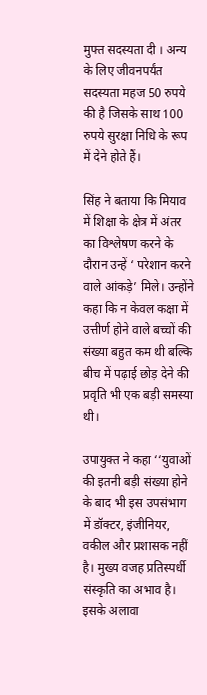मुफ्त सदस्यता दी । अन्य के लिए जीवनपर्यंत सदस्यता महज 50 रुपये की है जिसके साथ 100 रुपये सुरक्षा निधि के रूप में देने होते हैं।

सिंह ने बताया कि मियाव में शिक्षा के क्षेत्र में अंतर का विश्लेषण करने के दौरान उन्हें ‘ परेशान करने वाले आंकड़े’ मिले। उन्होंने कहा कि न केवल कक्षा में उत्तीर्ण होने वाले बच्चों की संख्या बहुत कम थी बल्कि बीच में पढ़ाई छोड़ देने की प्रवृति भी एक बड़ी समस्या थी।

उपायुक्त ने कहा ‘‘युवाओं की इतनी बड़ी संख्या होने के बाद भी इस उपसंभाग में डॉक्टर, इंजीनियर, वकील और प्रशासक नहीं है। मुख्य वजह प्रतिस्पर्धी संस्कृति का अभाव है। इसके अलावा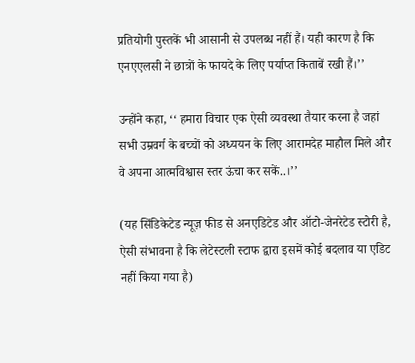प्रतियोगी पुस्तकें भी आसानी से उपलब्ध नहीं हैं। यही कारण है कि एनएएलसी ने छात्रों के फायदे के लिए पर्याप्त किताबें रखी हैं।’’

उन्होंने कहा, ‘‘ हमारा विचार एक ऐसी व्यवस्था तैयार करना है जहां सभी उम्रवर्ग के बच्चों को अध्ययन के लिए आरामदेह माहौल मिले और वे अपना आत्मविश्वास स्तर ऊंचा कर सकें..।’’

(यह सिंडिकेटेड न्यूज़ फीड से अनएडिटेड और ऑटो-जेनरेटेड स्टोरी है, ऐसी संभावना है कि लेटेस्टली स्टाफ द्वारा इसमें कोई बदलाव या एडिट नहीं किया गया है)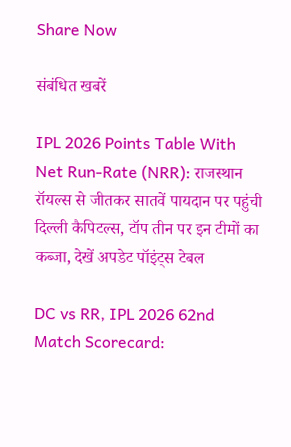Share Now

संबंधित खबरें

IPL 2026 Points Table With Net Run-Rate (NRR): राजस्थान रॉयल्स से जीतकर सातवें पायदान पर पहुंची दिल्ली कैपिटल्स, टॉप तीन पर इन टीमों का कब्जा, देखें अपडेट पॉइंट्स टेबल

DC vs RR, IPL 2026 62nd Match Scorecard: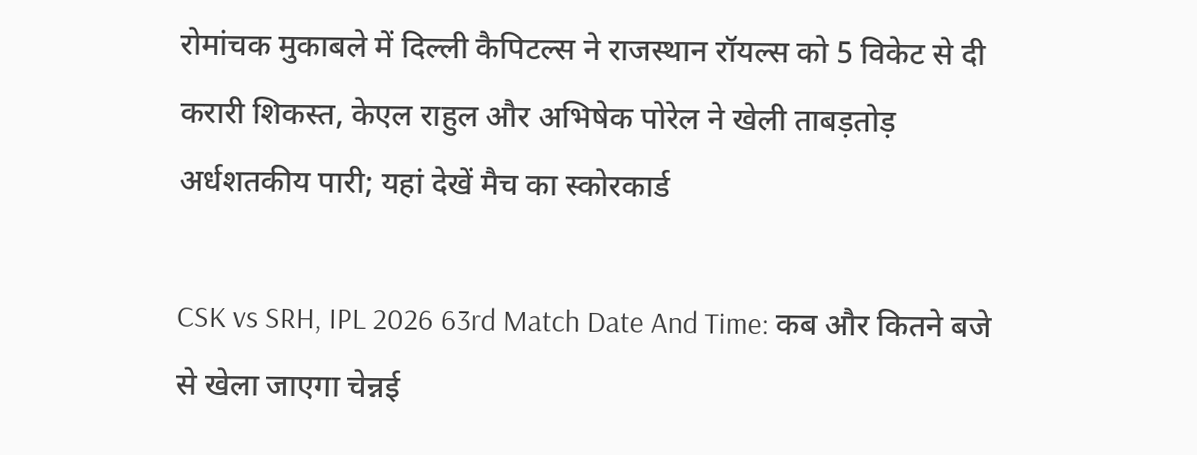रोमांचक मुकाबले में दिल्ली कैपिटल्स ने राजस्थान रॉयल्स को 5 विकेट से दी करारी शिकस्त, केएल राहुल और अभिषेक पोरेल ने खेली ताबड़तोड़ अर्धशतकीय पारी; यहां देखें मैच का स्कोरकार्ड

CSK vs SRH, IPL 2026 63rd Match Date And Time: कब और कितने बजे से खेला जाएगा चेन्नई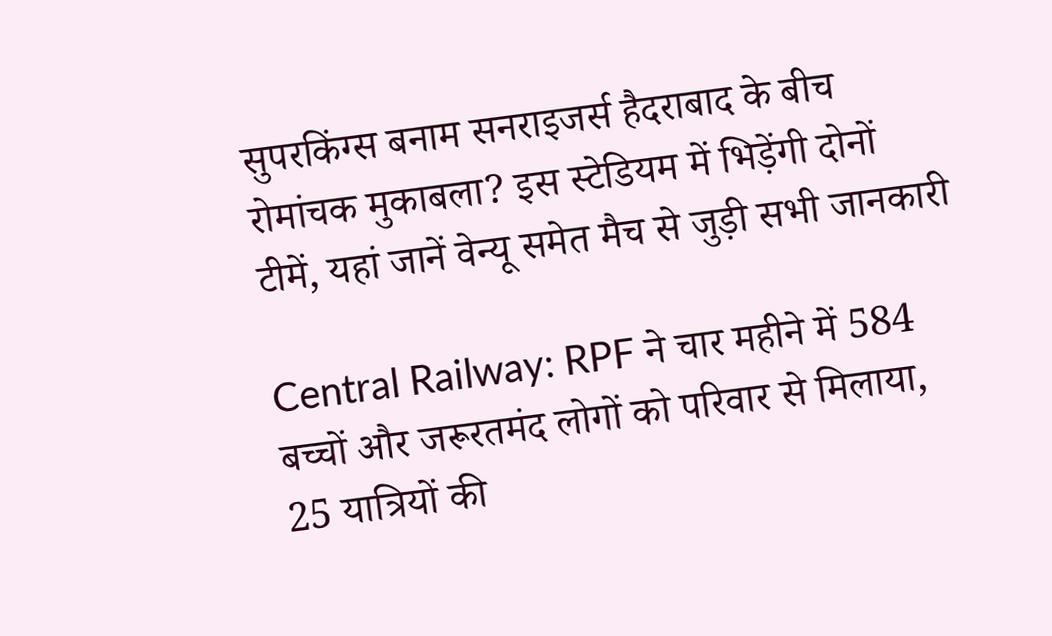सुपरकिंग्स बनाम सनराइजर्स हैदराबाद के बीच रोमांचक मुकाबला? इस स्टेडियम में भिड़ेंगी दोनों टीमें, यहां जानें वेन्यू समेत मैच से जुड़ी सभी जानकारी

Central Railway: RPF ने चार महीने में 584 बच्चों और जरूरतमंद लोगों को परिवार से मिलाया, 25 यात्रियों की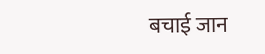बचाई जान